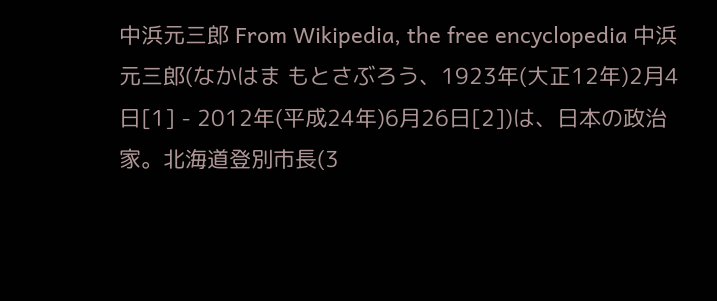中浜元三郎 From Wikipedia, the free encyclopedia 中浜 元三郎(なかはま もとさぶろう、1923年(大正12年)2月4日[1] - 2012年(平成24年)6月26日[2])は、日本の政治家。北海道登別市長(3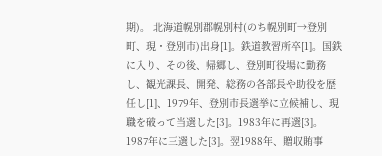期)。 北海道幌別郡幌別村(のち幌別町→登別町、現・登別市)出身[1]。鉄道教習所卒[1]。国鉄に入り、その後、帰郷し、登別町役場に勤務し、観光課長、開発、総務の各部長や助役を歴任し[1]、1979年、登別市長選挙に立候補し、現職を破って当選した[3]。1983年に再選[3]。1987年に三選した[3]。翌1988年、贈収賄事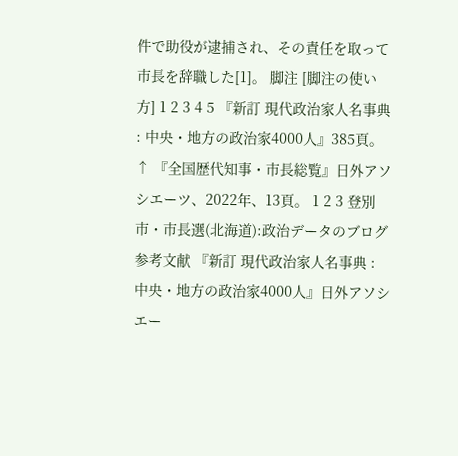件で助役が逮捕され、その責任を取って市長を辞職した[1]。 脚注 [脚注の使い方] 1 2 3 4 5 『新訂 現代政治家人名事典 : 中央・地方の政治家4000人』385頁。 ↑ 『全国歴代知事・市長総覧』日外アソシエーツ、2022年、13頁。 1 2 3 登別市・市長選(北海道):政治データのブログ 参考文献 『新訂 現代政治家人名事典 : 中央・地方の政治家4000人』日外アソシエー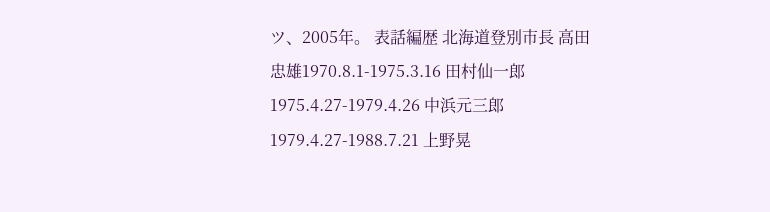ツ、2005年。 表話編歴 北海道登別市長 高田忠雄1970.8.1-1975.3.16 田村仙一郎1975.4.27-1979.4.26 中浜元三郎1979.4.27-1988.7.21 上野晃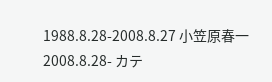1988.8.28-2008.8.27 小笠原春一2008.8.28- カテ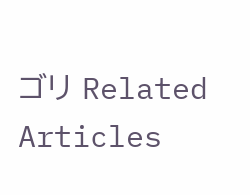ゴリ Related Articles